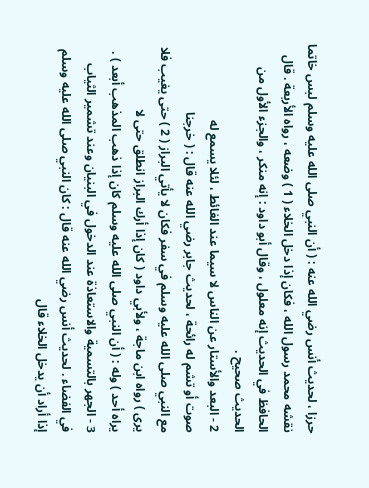حرزا ، لحديث أنس رضي الله عنه : ( أن النبي صلى الله عليه وسلم لبس خاتما
نقشه محمد رسول الله ، فكان إذا دخل الخلاء ( 1 ) وضعه ، رواه الأربعة . قال
الحافظ في الحديث إنه معلول ، وقال أبو داود : إنه منكر ، والجزء الأول من
الحديث صحيح .
2 - البعد والأستار عن الناس لا سيما عند الغائط ، لئلا يسمع له
صوت أو تشم له رائحة ، لحديث جابر رضي الله عنه قال : ( خرجنا
مع النبي صلى الله عليه وسلم في سفر فكان لا يأتي البراز ( 2 ) حتى يغيب فلا
يرى ) رواه ابن ماجة ، ولأبي داود ( كان إذا أرك البراز انطلق حتى لا
يراه أحد ) وله : ( أن النبي صلى الله عليه وسلم كان إذا ذهب المذهب أبعد ) .
3 - الجهر بالتسمية والاستعاذة عند الدخول في البنيان وعند تشمير الثياب
في الفضاء . لحديث أنس رضي الله عنه قال : كان النبي صلى الله عليه وسلم
إذا أراد أن يدخل الخلاء قال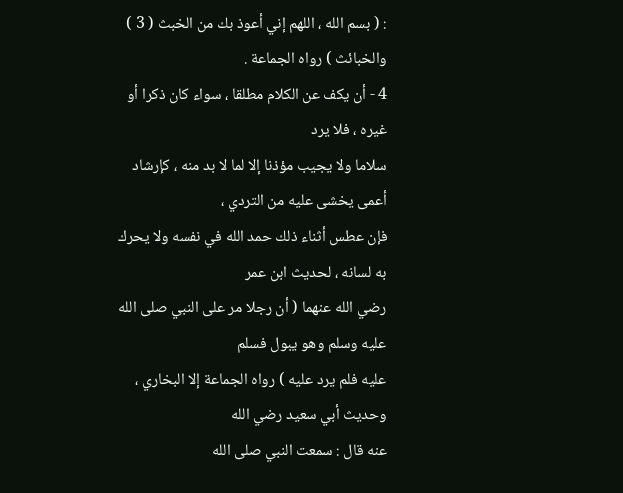: ( بسم الله ، اللهم إني أعوذ بك من الخبث ( 3 )
والخبائث ) رواه الجماعة .
4 - أن يكف عن الكلام مطلقا ، سواء كان ذكرا أو غيره ، فلا يرد
سلاما ولا يجيب مؤذنا إلا لما لا بد منه ، كإرشاد أعمى يخشى عليه من التردي ،
فإن عطس أثناء ذلك حمد الله في نفسه ولا يحرك به لسانه ، لحديث ابن عمر
رضي الله عنهما ( أن رجلا مر على النبي صلى الله عليه وسلم وهو يبول فسلم
عليه فلم يرد عليه ) رواه الجماعة إلا البخاري ، وحديث أبي سعيد رضي الله
عنه قال : سمعت النبي صلى الله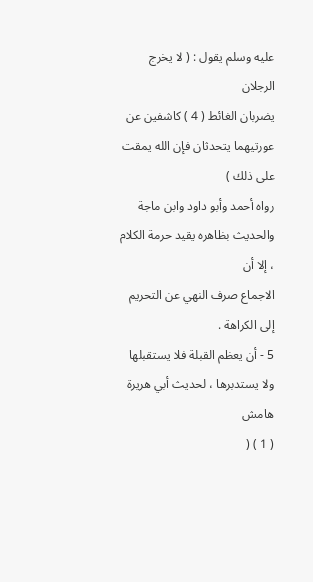عليه وسلم يقول : ( لا يخرج الرجلان
يضربان الغائط ( 4 ) كاشفين عن عورتيهما يتحدثان فإن الله يمقت على ذلك )
رواه أحمد وأبو داود وابن ماجة والحديث بظاهره يقيد حرمة الكلام ، إلا أن
الاجماع صرف النهي عن التحريم إلى الكراهة .
5 - أن يعظم القبلة فلا يستقبلها ولا يستدبرها ، لحديث أبي هريرة
هامش
( 1 ) (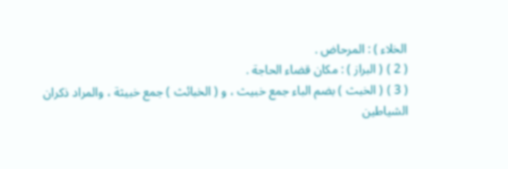الخلاء ) : المرحاض .
( 2 ) ( البراز ) : مكان قضاء الحاجة .
( 3 ) ( الخبث ) بضم الباء جمع خبيث ، و ( الخبائث ) جمع خبيثة ، والمراد ذكران
الشياطين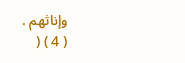وإناثهم .
( 4 ) (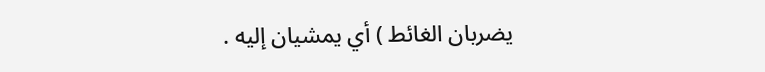يضربان الغائط ) أي يمشيان إليه .